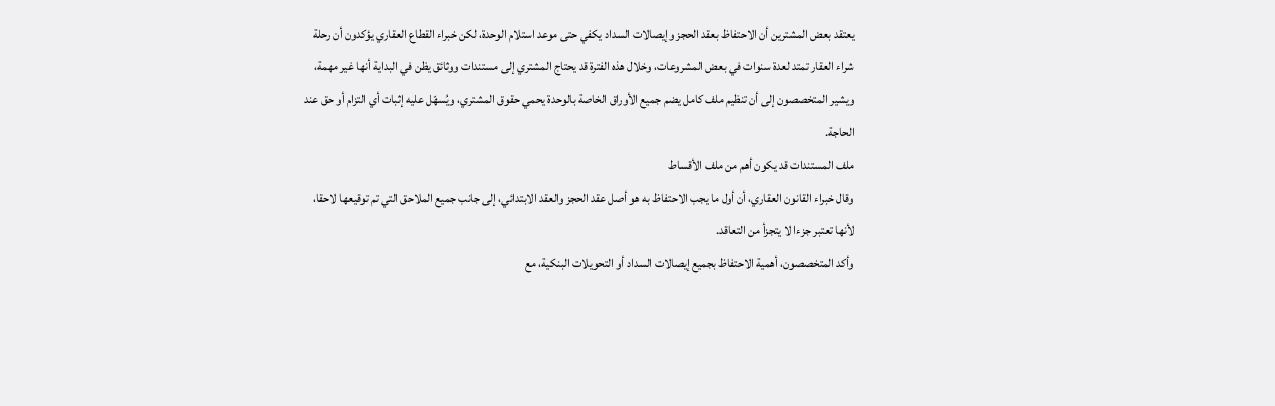يعتقد بعض المشترين أن الاحتفاظ بعقد الحجز وإيصالات السداد يكفي حتى موعد استلام الوحدة، لكن خبراء القطاع العقاري يؤكدون أن رحلة شراء العقار تمتد لعدة سنوات في بعض المشروعات، وخلال هذه الفترة قد يحتاج المشتري إلى مستندات ووثائق يظن في البداية أنها غير مهمة، ويشير المتخصصون إلى أن تنظيم ملف كامل يضم جميع الأوراق الخاصة بالوحدة يحمي حقوق المشتري، ويُسهّل عليه إثبات أي التزام أو حق عند الحاجة.
ملف المستندات قد يكون أهم من ملف الأقساط
وقال خبراء القانون العقاري، أن أول ما يجب الاحتفاظ به هو أصل عقد الحجز والعقد الابتدائي، إلى جانب جميع الملاحق التي تم توقيعها لاحقا، لأنها تعتبر جزءا لا يتجزأ من التعاقد.
وأكد المتخصصون، أهمية الاحتفاظ بجميع إيصالات السداد أو التحويلات البنكية، مع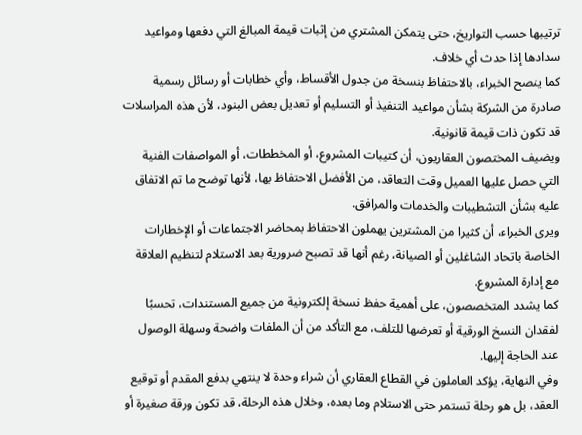ترتيبها حسب التواريخ، حتى يتمكن المشتري من إثبات قيمة المبالغ التي دفعها ومواعيد سدادها إذا حدث أي خلاف.
كما ينصح الخبراء، بالاحتفاظ بنسخة من جدول الأقساط، وأي خطابات أو رسائل رسمية صادرة من الشركة بشأن مواعيد التنفيذ أو التسليم أو تعديل بعض البنود، لأن هذه المراسلات قد تكون ذات قيمة قانونية.
ويضيف المختصون العقاريون، أن كتيبات المشروع، أو المخططات، أو المواصفات الفنية التي حصل عليها العميل وقت التعاقد، من الأفضل الاحتفاظ بها، لأنها توضح ما تم الاتفاق عليه بشأن التشطيبات والخدمات والمرافق.
ويرى الخبراء، أن كثيرا من المشترين يهملون الاحتفاظ بمحاضر الاجتماعات أو الإخطارات الخاصة باتحاد الشاغلين أو الصيانة، رغم أنها قد تصبح ضرورية بعد الاستلام لتنظيم العلاقة مع إدارة المشروع.
كما يشدد المتخصصون، على أهمية حفظ نسخة إلكترونية من جميع المستندات، تحسبًا لفقدان النسخ الورقية أو تعرضها للتلف، مع التأكد من أن الملفات واضحة وسهلة الوصول عند الحاجة إليها.
وفي النهاية، يؤكد العاملون في القطاع العقاري أن شراء وحدة لا ينتهي بدفع المقدم أو توقيع العقد، بل هو رحلة تستمر حتى الاستلام وما بعده، وخلال هذه الرحلة، قد تكون ورقة صغيرة أو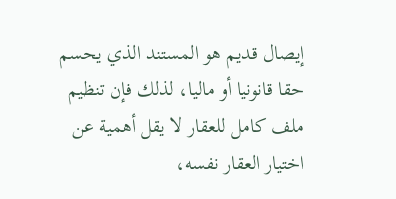إيصال قديم هو المستند الذي يحسم حقا قانونيا أو ماليا، لذلك فإن تنظيم ملف كامل للعقار لا يقل أهمية عن اختيار العقار نفسه،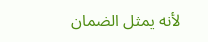لأنه يمثل الضمان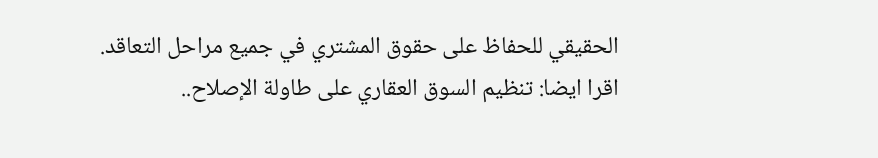الحقيقي للحفاظ على حقوق المشتري في جميع مراحل التعاقد.
اقرا ايضا: تنظيم السوق العقاري على طاولة الإصلاح..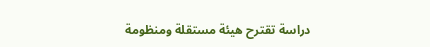دراسة تقترح هيئة مستقلة ومنظومة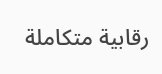رقابية متكاملة